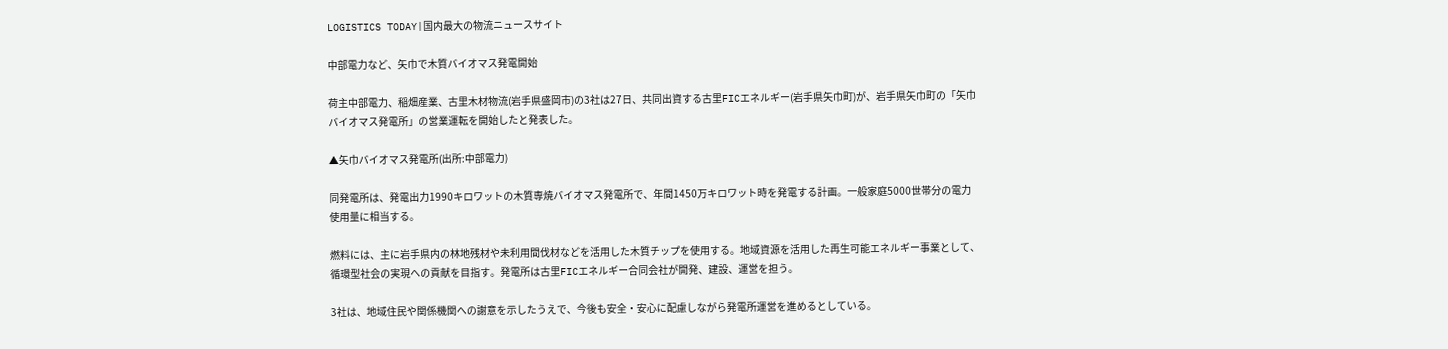LOGISTICS TODAY|国内最大の物流ニュースサイト

中部電力など、矢巾で木質バイオマス発電開始

荷主中部電力、稲畑産業、古里木材物流(岩手県盛岡市)の3社は27日、共同出資する古里FICエネルギー(岩手県矢巾町)が、岩手県矢巾町の「矢巾バイオマス発電所」の営業運転を開始したと発表した。

▲矢巾バイオマス発電所(出所:中部電力)

同発電所は、発電出力1990キロワットの木質専焼バイオマス発電所で、年間1450万キロワット時を発電する計画。一般家庭5000世帯分の電力使用量に相当する。

燃料には、主に岩手県内の林地残材や未利用間伐材などを活用した木質チップを使用する。地域資源を活用した再生可能エネルギー事業として、循環型社会の実現への貢献を目指す。発電所は古里FICエネルギー合同会社が開発、建設、運営を担う。

3社は、地域住民や関係機関への謝意を示したうえで、今後も安全・安心に配慮しながら発電所運営を進めるとしている。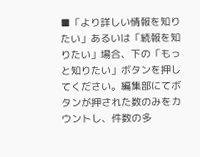■「より詳しい情報を知りたい」あるいは「続報を知りたい」場合、下の「もっと知りたい」ボタンを押してください。編集部にてボタンが押された数のみをカウントし、件数の多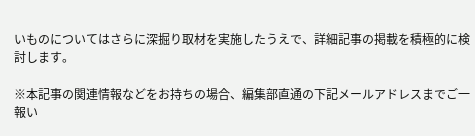いものについてはさらに深掘り取材を実施したうえで、詳細記事の掲載を積極的に検討します。

※本記事の関連情報などをお持ちの場合、編集部直通の下記メールアドレスまでご一報い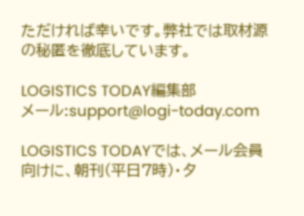ただければ幸いです。弊社では取材源の秘匿を徹底しています。

LOGISTICS TODAY編集部
メール:support@logi-today.com

LOGISTICS TODAYでは、メール会員向けに、朝刊(平日7時)・夕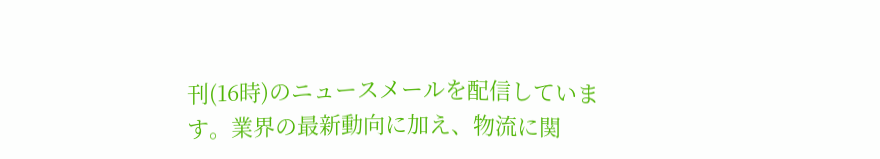刊(16時)のニュースメールを配信しています。業界の最新動向に加え、物流に関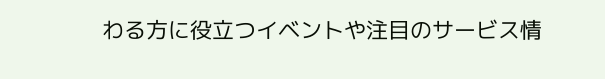わる方に役立つイベントや注目のサービス情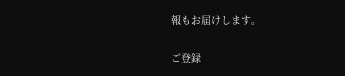報もお届けします。

ご登録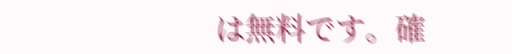は無料です。確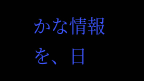かな情報を、日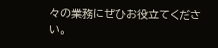々の業務にぜひお役立てください。